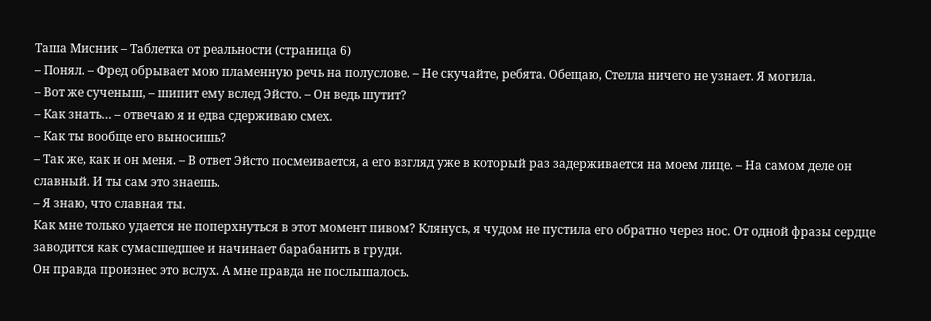Таша Мисник – Таблетка от реальности (страница 6)
– Понял. – Фред обрывает мою пламенную речь на полуслове. – Не скучайте, ребята. Обещаю, Стелла ничего не узнает. Я могила.
– Вот же сученыш, – шипит ему вслед Эйсто. – Он ведь шутит?
– Как знать… – отвечаю я и едва сдерживаю смех.
– Как ты вообще его выносишь?
– Так же, как и он меня. – В ответ Эйсто посмеивается, а его взгляд уже в который раз задерживается на моем лице. – На самом деле он славный. И ты сам это знаешь.
– Я знаю, что славная ты.
Как мне только удается не поперхнуться в этот момент пивом? Клянусь, я чудом не пустила его обратно через нос. От одной фразы сердце заводится как сумасшедшее и начинает барабанить в груди.
Он правда произнес это вслух. А мне правда не послышалось.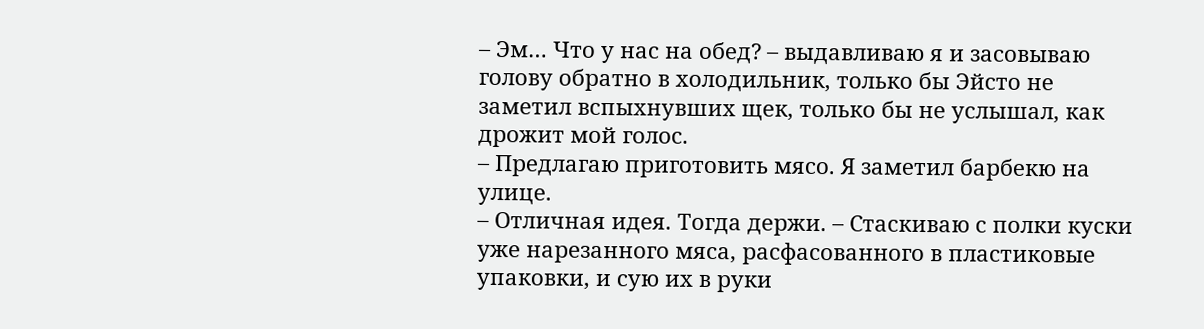– Эм… Что у нас на обед? – выдавливаю я и засовываю голову обратно в холодильник, только бы Эйсто не заметил вспыхнувших щек, только бы не услышал, как дрожит мой голос.
– Предлагаю приготовить мясо. Я заметил барбекю на улице.
– Отличная идея. Тогда держи. – Стаскиваю с полки куски уже нарезанного мяса, расфасованного в пластиковые упаковки, и сую их в руки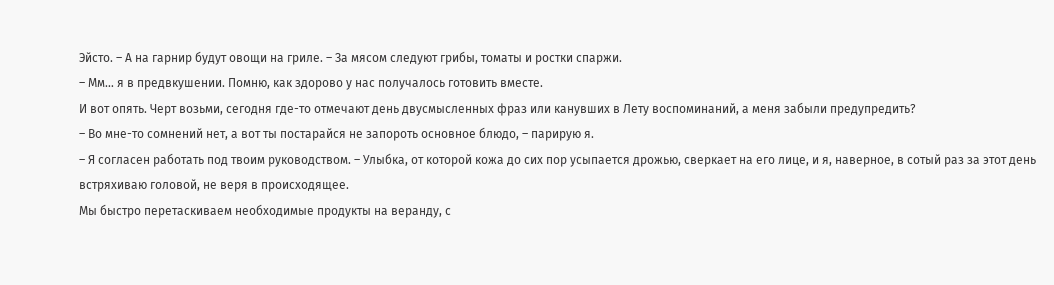Эйсто. – А на гарнир будут овощи на гриле. – За мясом следуют грибы, томаты и ростки спаржи.
– Мм… я в предвкушении. Помню, как здорово у нас получалось готовить вместе.
И вот опять. Черт возьми, сегодня где-то отмечают день двусмысленных фраз или канувших в Лету воспоминаний, а меня забыли предупредить?
– Во мне-то сомнений нет, а вот ты постарайся не запороть основное блюдо, – парирую я.
– Я согласен работать под твоим руководством. – Улыбка, от которой кожа до сих пор усыпается дрожью, сверкает на его лице, и я, наверное, в сотый раз за этот день встряхиваю головой, не веря в происходящее.
Мы быстро перетаскиваем необходимые продукты на веранду, с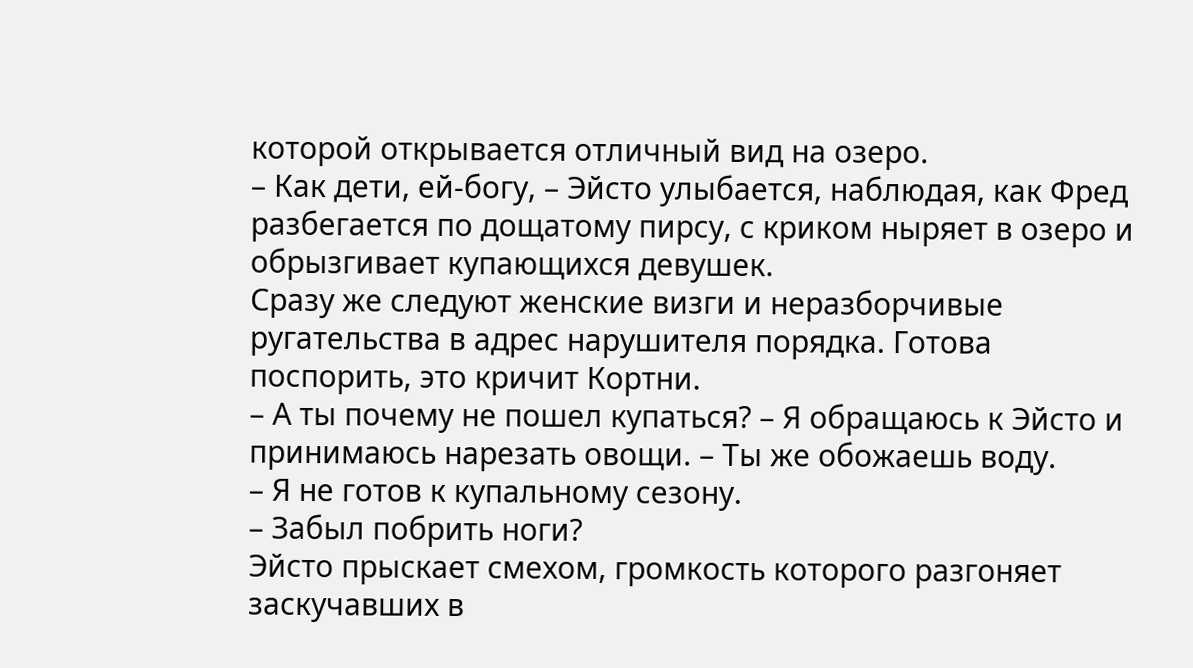которой открывается отличный вид на озеро.
– Как дети, ей-богу, – Эйсто улыбается, наблюдая, как Фред разбегается по дощатому пирсу, с криком ныряет в озеро и обрызгивает купающихся девушек.
Сразу же следуют женские визги и неразборчивые ругательства в адрес нарушителя порядка. Готова поспорить, это кричит Кортни.
– А ты почему не пошел купаться? – Я обращаюсь к Эйсто и принимаюсь нарезать овощи. – Ты же обожаешь воду.
– Я не готов к купальному сезону.
– Забыл побрить ноги?
Эйсто прыскает смехом, громкость которого разгоняет заскучавших в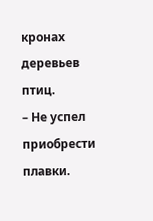кронах деревьев птиц.
– Не успел приобрести плавки.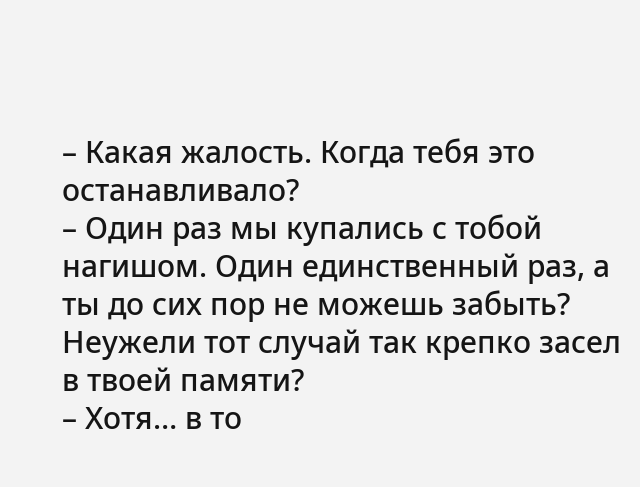– Какая жалость. Когда тебя это останавливало?
– Один раз мы купались с тобой нагишом. Один единственный раз, а ты до сих пор не можешь забыть? Неужели тот случай так крепко засел в твоей памяти?
– Хотя… в то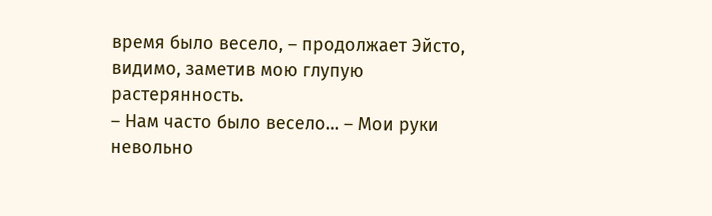время было весело, – продолжает Эйсто, видимо, заметив мою глупую растерянность.
– Нам часто было весело… – Мои руки невольно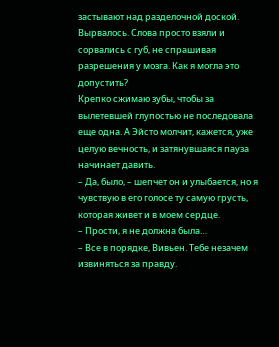застывают над разделочной доской.
Вырвалось. Слова просто взяли и сорвались с губ, не спрашивая разрешения у мозга. Как я могла это допустить?
Крепко сжимаю зубы, чтобы за вылетевшей глупостью не последовала еще одна. А Эйсто молчит, кажется, уже целую вечность, и затянувшаяся пауза начинает давить.
– Да, было, – шепчет он и улыбается, но я чувствую в его голосе ту самую грусть, которая живет и в моем сердце.
– Прости, я не должна была…
– Все в порядке, Вивьен. Тебе незачем извиняться за правду.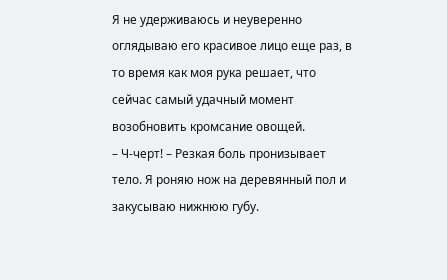Я не удерживаюсь и неуверенно оглядываю его красивое лицо еще раз, в то время как моя рука решает, что сейчас самый удачный момент возобновить кромсание овощей.
– Ч-черт! – Резкая боль пронизывает тело. Я роняю нож на деревянный пол и закусываю нижнюю губу.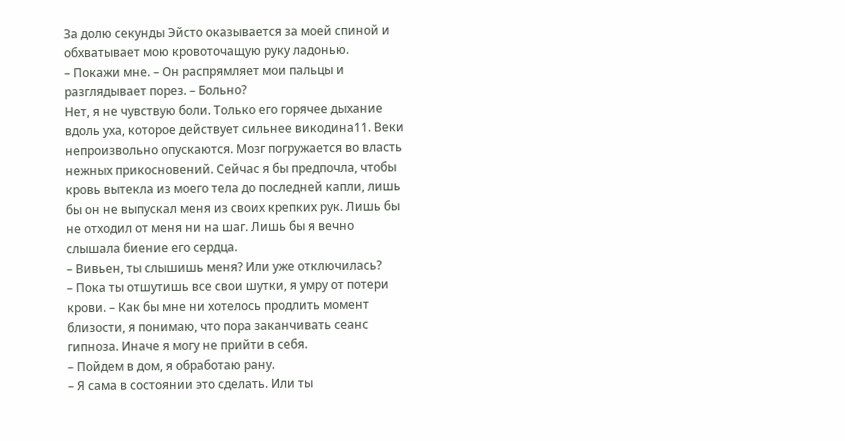За долю секунды Эйсто оказывается за моей спиной и обхватывает мою кровоточащую руку ладонью.
– Покажи мне. – Он распрямляет мои пальцы и разглядывает порез. – Больно?
Нет, я не чувствую боли. Только его горячее дыхание вдоль уха, которое действует сильнее викодина11. Веки непроизвольно опускаются. Мозг погружается во власть нежных прикосновений. Сейчас я бы предпочла, чтобы кровь вытекла из моего тела до последней капли, лишь бы он не выпускал меня из своих крепких рук. Лишь бы не отходил от меня ни на шаг. Лишь бы я вечно слышала биение его сердца.
– Вивьен, ты слышишь меня? Или уже отключилась?
– Пока ты отшутишь все свои шутки, я умру от потери крови. – Как бы мне ни хотелось продлить момент близости, я понимаю, что пора заканчивать сеанс гипноза. Иначе я могу не прийти в себя.
– Пойдем в дом, я обработаю рану.
– Я сама в состоянии это сделать. Или ты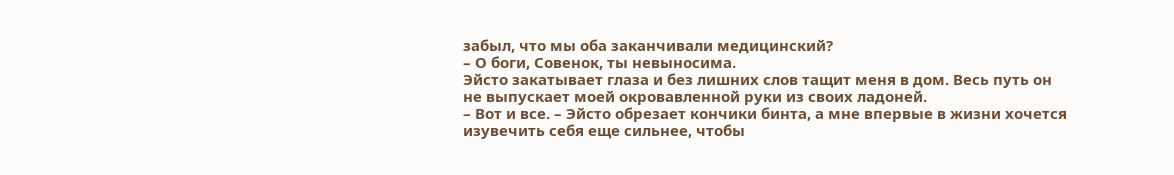забыл, что мы оба заканчивали медицинский?
– О боги, Совенок, ты невыносима.
Эйсто закатывает глаза и без лишних слов тащит меня в дом. Весь путь он не выпускает моей окровавленной руки из своих ладоней.
– Вот и все. – Эйсто обрезает кончики бинта, а мне впервые в жизни хочется изувечить себя еще сильнее, чтобы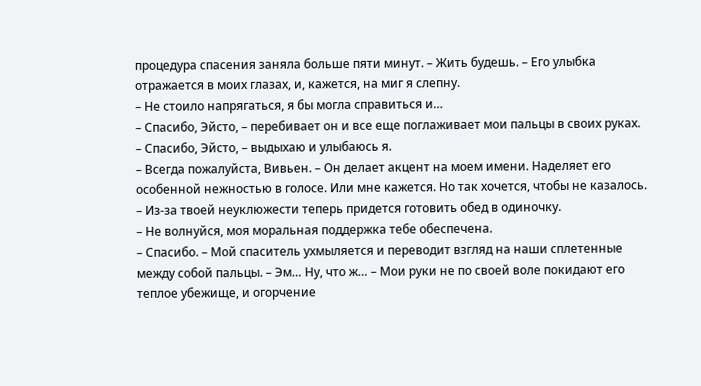процедура спасения заняла больше пяти минут. – Жить будешь. – Его улыбка отражается в моих глазах, и, кажется, на миг я слепну.
– Не стоило напрягаться, я бы могла справиться и…
– Спасибо, Эйсто, – перебивает он и все еще поглаживает мои пальцы в своих руках.
– Спасибо, Эйсто, – выдыхаю и улыбаюсь я.
– Всегда пожалуйста, Вивьен. – Он делает акцент на моем имени. Наделяет его особенной нежностью в голосе. Или мне кажется. Но так хочется, чтобы не казалось. – Из-за твоей неуклюжести теперь придется готовить обед в одиночку.
– Не волнуйся, моя моральная поддержка тебе обеспечена.
– Спасибо. – Мой спаситель ухмыляется и переводит взгляд на наши сплетенные между собой пальцы. – Эм… Ну, что ж… – Мои руки не по своей воле покидают его теплое убежище, и огорчение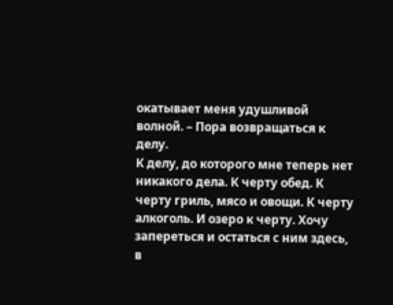окатывает меня удушливой волной. – Пора возвращаться к делу.
К делу, до которого мне теперь нет никакого дела. К черту обед. К черту гриль, мясо и овощи. К черту алкоголь. И озеро к черту. Хочу запереться и остаться с ним здесь, в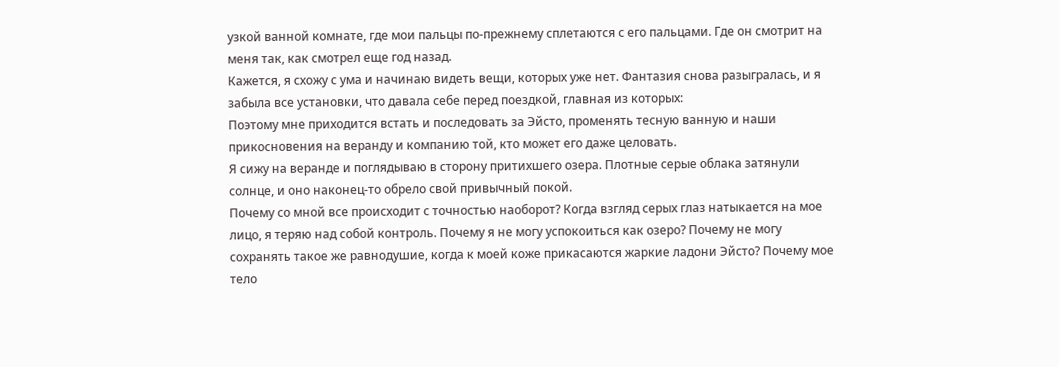узкой ванной комнате, где мои пальцы по-прежнему сплетаются с его пальцами. Где он смотрит на меня так, как смотрел еще год назад.
Кажется, я схожу с ума и начинаю видеть вещи, которых уже нет. Фантазия снова разыгралась, и я забыла все установки, что давала себе перед поездкой, главная из которых:
Поэтому мне приходится встать и последовать за Эйсто, променять тесную ванную и наши прикосновения на веранду и компанию той, кто может его даже целовать.
Я сижу на веранде и поглядываю в сторону притихшего озера. Плотные серые облака затянули солнце, и оно наконец-то обрело свой привычный покой.
Почему со мной все происходит с точностью наоборот? Когда взгляд серых глаз натыкается на мое лицо, я теряю над собой контроль. Почему я не могу успокоиться как озеро? Почему не могу сохранять такое же равнодушие, когда к моей коже прикасаются жаркие ладони Эйсто? Почему мое тело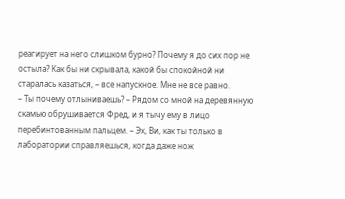реагирует на него слишком бурно? Почему я до сих пор не остыла? Как бы ни скрывала, какой бы спокойной ни старалась казаться, – все напускное. Мне не все равно.
– Ты почему отлыниваешь? – Рядом со мной на деревянную скамью обрушивается Фред, и я тычу ему в лицо перебинтованным пальцем. – Эх, Ви, как ты только в лаборатории справляешься, когда даже нож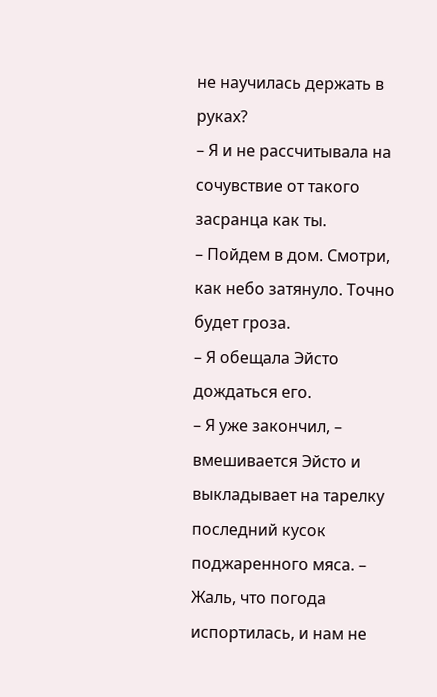не научилась держать в руках?
– Я и не рассчитывала на сочувствие от такого засранца как ты.
– Пойдем в дом. Смотри, как небо затянуло. Точно будет гроза.
– Я обещала Эйсто дождаться его.
– Я уже закончил, – вмешивается Эйсто и выкладывает на тарелку последний кусок поджаренного мяса. – Жаль, что погода испортилась, и нам не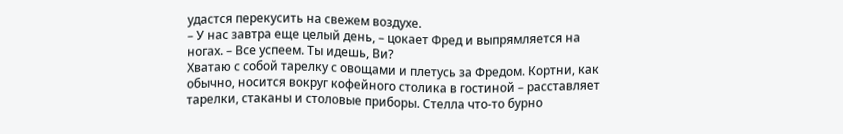удастся перекусить на свежем воздухе.
– У нас завтра еще целый день, – цокает Фред и выпрямляется на ногах. – Все успеем. Ты идешь, Ви?
Хватаю с собой тарелку с овощами и плетусь за Фредом. Кортни, как обычно, носится вокруг кофейного столика в гостиной – расставляет тарелки, стаканы и столовые приборы. Стелла что-то бурно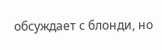обсуждает с блонди, но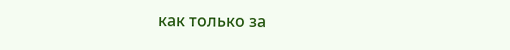как только за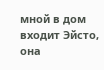мной в дом входит Эйсто, она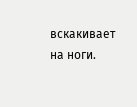вскакивает на ноги.